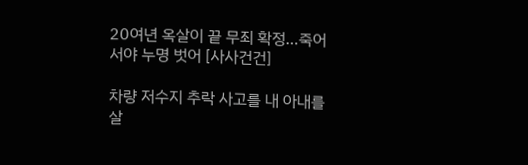20여년 옥살이 끝 무죄 확정…죽어서야 누명 벗어 [사사건건]

차량 저수지 추락 사고를 내 아내를 살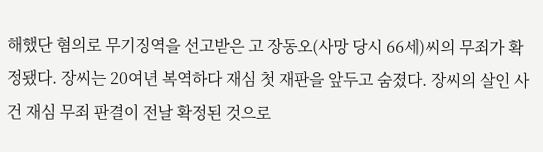해했단 혐의로 무기징역을 선고받은 고 장동오(사망 당시 66세)씨의 무죄가 확정됐다. 장씨는 20여년 복역하다 재심 첫 재판을 앞두고 숨졌다. 장씨의 살인 사건 재심 무죄 판결이 전날 확정된 것으로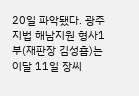20일 파악됐다. 광주지법 해남지원 형사1부(재판장 김성흠)는 이달 11일 장씨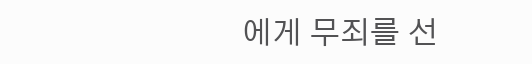에게 무죄를 선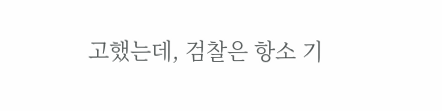고했는데, 검찰은 항소 기